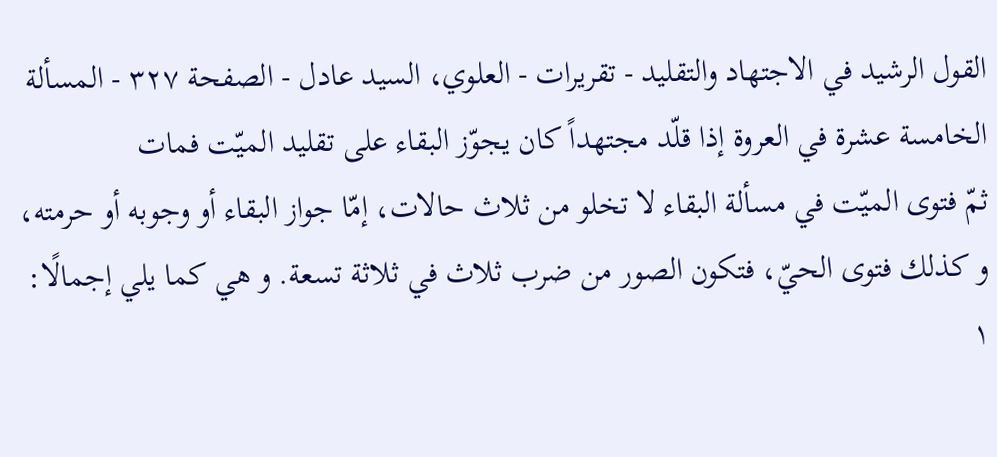القول الرشيد في الاجتهاد والتقليد - تقريرات - العلوي، السيد عادل - الصفحة ٣٢٧ - المسألة الخامسة عشرة في العروة إذا قلّد مجتهداً كان يجوّز البقاء على تقليد الميّت فمات
ثمّ فتوى الميّت في مسألة البقاء لا تخلو من ثلاث حالات، إمّا جواز البقاء أو وجوبه أو حرمته، و كذلك فتوى الحيّ، فتكون الصور من ضرب ثلاث في ثلاثة تسعة. و هي كما يلي إجمالًا:
١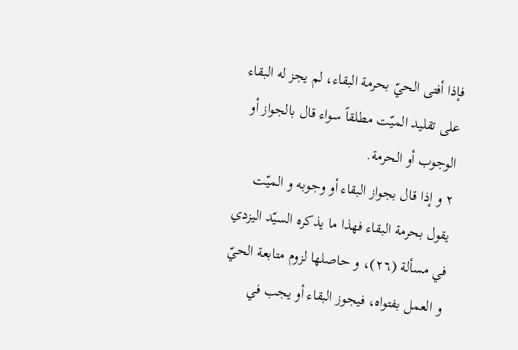فإذا أفتى الحيّ بحرمة البقاء، لم يجز له البقاء على تقليد الميّت مطلقاً سواء قال بالجواز أو الوجوب أو الحرمة.
٢ و إذا قال بجواز البقاء أو وجوبه و الميّت يقول بحرمة البقاء فهذا ما يذكره السيّد اليزدي في مسألة (٢٦)، و حاصلها لزوم متابعة الحيّ و العمل بفتواه، فيجوز البقاء أو يجب في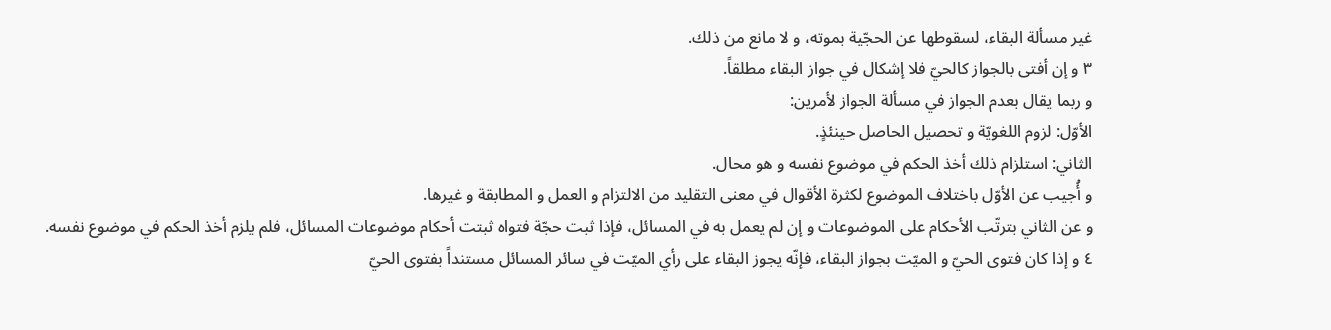غير مسألة البقاء، لسقوطها عن الحجّية بموته، و لا مانع من ذلك.
٣ و إن أفتى بالجواز كالحيّ فلا إشكال في جواز البقاء مطلقاً.
و ربما يقال بعدم الجواز في مسألة الجواز لأمرين:
الأوّل: لزوم اللغويّة و تحصيل الحاصل حينئذٍ.
الثاني: استلزام ذلك أخذ الحكم في موضوع نفسه و هو محال.
و أُجيب عن الأوّل باختلاف الموضوع لكثرة الأقوال في معنى التقليد من الالتزام و العمل و المطابقة و غيرها.
و عن الثاني بترتّب الأحكام على الموضوعات و إن لم يعمل به في المسائل، فإذا ثبت حجّة فتواه ثبتت أحكام موضوعات المسائل، فلم يلزم أخذ الحكم في موضوع نفسه.
٤ و إذا كان فتوى الحيّ و الميّت بجواز البقاء، فإنّه يجوز البقاء على رأي الميّت في سائر المسائل مستنداً بفتوى الحيّ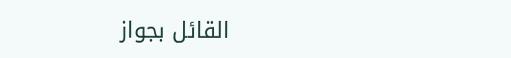القائل بجواز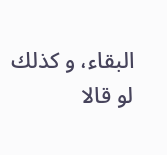البقاء، و كذلك لو قالا